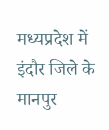मध्यप्रदेश में इंदौर जिले के मानपुर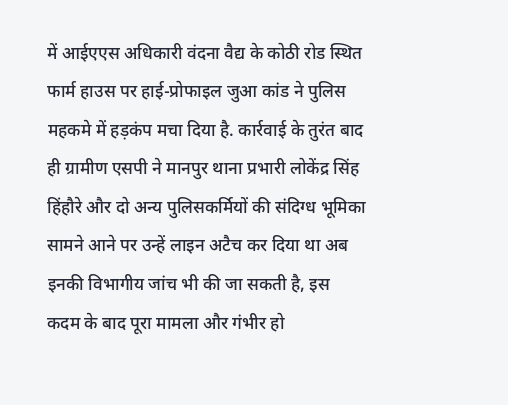में आईएएस अधिकारी वंदना वैद्य के कोठी रोड स्थित फार्म हाउस पर हाई-प्रोफाइल जुआ कांड ने पुलिस महकमे में हड़कंप मचा दिया है. कार्रवाई के तुरंत बाद ही ग्रामीण एसपी ने मानपुर थाना प्रभारी लोकेंद्र सिंह हिंहौरे और दो अन्य पुलिसकर्मियों की संदिग्ध भूमिका सामने आने पर उन्हें लाइन अटैच कर दिया था अब इनकी विभागीय जांच भी की जा सकती है, इस कदम के बाद पूरा मामला और गंभीर हो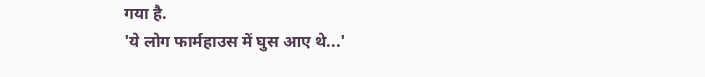गया है.
'ये लोग फार्महाउस में घुस आए थे...'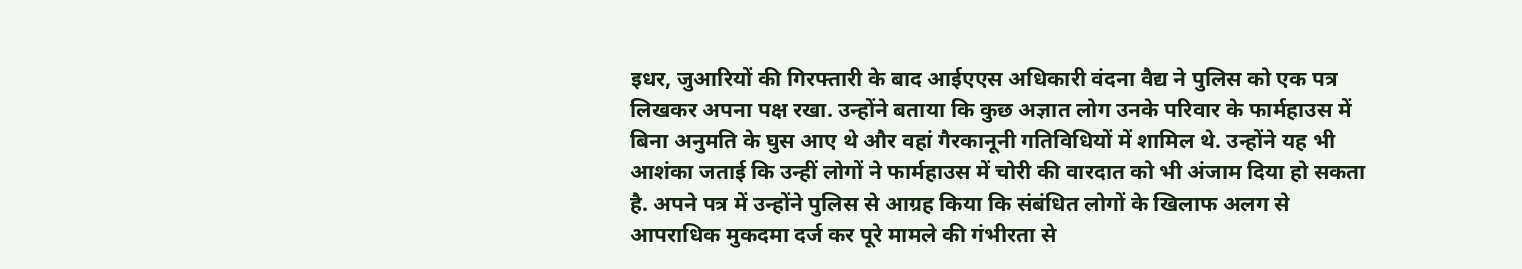इधर, जुआरियों की गिरफ्तारी के बाद आईएएस अधिकारी वंदना वैद्य ने पुलिस को एक पत्र लिखकर अपना पक्ष रखा. उन्होंने बताया कि कुछ अज्ञात लोग उनके परिवार के फार्महाउस में बिना अनुमति के घुस आए थे और वहां गैरकानूनी गतिविधियों में शामिल थे. उन्होंने यह भी आशंका जताई कि उन्हीं लोगों ने फार्महाउस में चोरी की वारदात को भी अंजाम दिया हो सकता है. अपने पत्र में उन्होंने पुलिस से आग्रह किया कि संबंधित लोगों के खिलाफ अलग से आपराधिक मुकदमा दर्ज कर पूरे मामले की गंभीरता से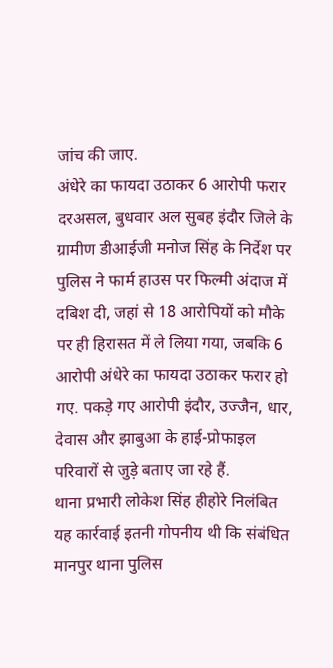जांच की जाए.
अंधेरे का फायदा उठाकर 6 आरोपी फरार
दरअसल, बुधवार अल सुबह इंदौर जिले के ग्रामीण डीआईजी मनोज सिंह के निर्देश पर पुलिस ने फार्म हाउस पर फिल्मी अंदाज में दबिश दी, जहां से 18 आरोपियों को मौके पर ही हिरासत में ले लिया गया, जबकि 6 आरोपी अंधेरे का फायदा उठाकर फरार हो गए. पकड़े गए आरोपी इंदौर, उज्जैन, धार, देवास और झाबुआ के हाई-प्रोफाइल परिवारों से जुड़े बताए जा रहे हैं.
थाना प्रभारी लोकेश सिंह हीहोरे निलंबित
यह कार्रवाई इतनी गोपनीय थी कि संबंधित मानपुर थाना पुलिस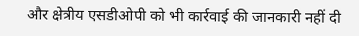और क्षेत्रीय एसडीओपी को भी कार्रवाई की जानकारी नहीं दी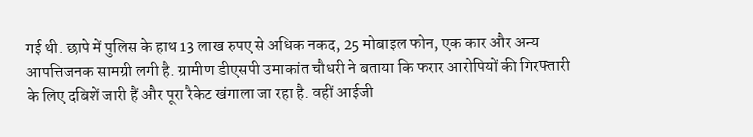गई थी. छापे में पुलिस के हाथ 13 लाख रुपए से अधिक नकद, 25 मोबाइल फोन, एक कार और अन्य आपत्तिजनक सामग्री लगी है. ग्रामीण डीएसपी उमाकांत चौधरी ने बताया कि फरार आरोपियों की गिरफ्तारी के लिए दबिशें जारी हैं और पूरा रैकेट खंगाला जा रहा है. वहीं आईजी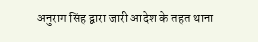अनुराग सिंह द्वारा जारी आदेश के तहत थाना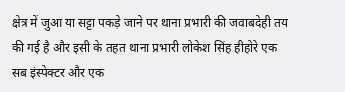क्षेत्र में जुआ या सट्टा पकड़े जाने पर थाना प्रभारी की जवाबदेही तय की गई है और इसी के तहत थाना प्रभारी लोकेश सिंह हीहोरे एक सब इंस्पेक्टर और एक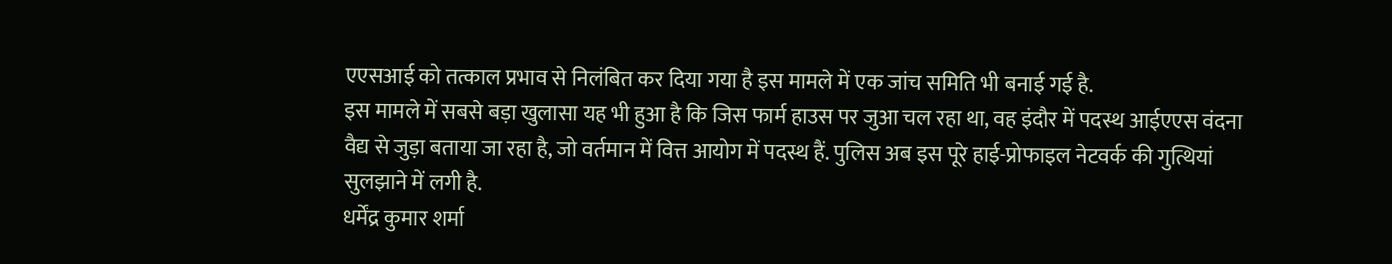एएसआई को तत्काल प्रभाव से निलंबित कर दिया गया है इस मामले में एक जांच समिति भी बनाई गई है.
इस मामले में सबसे बड़ा खुलासा यह भी हुआ है कि जिस फार्म हाउस पर जुआ चल रहा था, वह इंदौर में पदस्थ आईएएस वंदना वैद्य से जुड़ा बताया जा रहा है, जो वर्तमान में वित्त आयोग में पदस्थ हैं. पुलिस अब इस पूरे हाई-प्रोफाइल नेटवर्क की गुत्थियां सुलझाने में लगी है.
धर्मेंद्र कुमार शर्मा